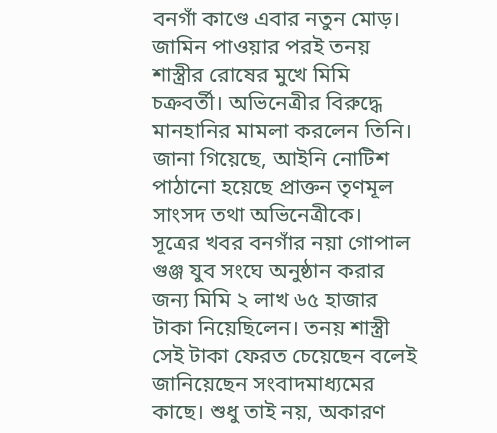বনগাঁ কাণ্ডে এবার নতুন মোড়। জামিন পাওয়ার পরই তনয় শাস্ত্রীর রোষের মুখে মিমি চক্রবর্তী। অভিনেত্রীর বিরুদ্ধে মানহানির মামলা করলেন তিনি। জানা গিয়েছে, আইনি নোটিশ পাঠানো হয়েছে প্রাক্তন তৃণমূল সাংসদ তথা অভিনেত্রীকে।
সূত্রের খবর বনগাঁর নয়া গোপাল গুঞ্জ যুব সংঘে অনুষ্ঠান করার জন্য মিমি ২ লাখ ৬৫ হাজার টাকা নিয়েছিলেন। তনয় শাস্ত্রী সেই টাকা ফেরত চেয়েছেন বলেই জানিয়েছেন সংবাদমাধ্যমের কাছে। শুধু তাই নয়, অকারণ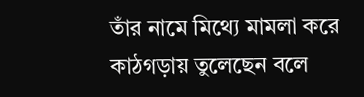তাঁর নামে মিথ্যে মামলা করে কাঠগড়ায় তুলেছেন বলে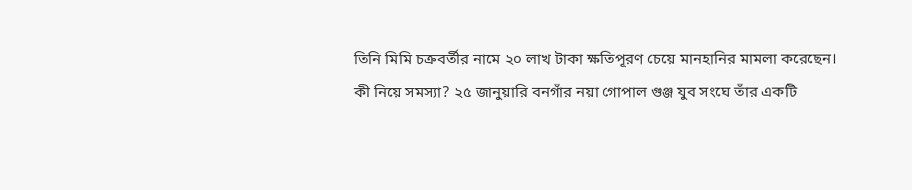তিনি মিমি চক্রবর্তীর নামে ২০ লাখ টাকা ক্ষতিপূরণ চেয়ে মানহানির মামলা করেছেন।
কী নিয়ে সমস্যা? ২৫ জানুয়ারি বনগাঁর নয়া গোপাল গুঞ্জ যুব সংঘে তাঁর একটি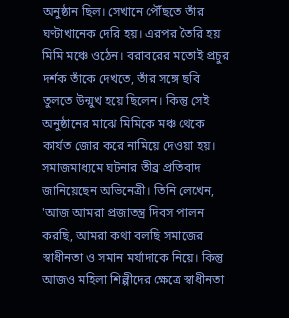অনুষ্ঠান ছিল। সেখানে পৌঁছতে তাঁর ঘণ্টাখানেক দেরি হয়। এরপর তৈরি হয় মিমি মঞ্চে ওঠেন। বরাবরের মতোই প্রচুর দর্শক তাঁকে দেখতে, তাঁর সঙ্গে ছবি তুলতে উন্মুখ হয়ে ছিলেন। কিন্তু সেই অনুষ্ঠানের মাঝে মিমিকে মঞ্চ থেকে কার্যত জোর করে নামিয়ে দেওয়া হয়। সমাজমাধ্যমে ঘটনার তীব্র প্রতিবাদ জানিয়েছেন অভিনেত্রী। তিনি লেখেন, 'আজ আমরা প্রজাতন্ত্র দিবস পালন করছি, আমরা কথা বলছি সমাজের স্বাধীনতা ও সমান মর্যাদাকে নিয়ে। কিন্তু আজও মহিলা শিল্পীদের ক্ষেত্রে স্বাধীনতা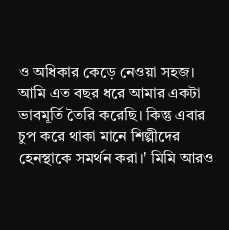ও অধিকার কেড়ে নেওয়া সহজ। আমি এত বছর ধরে আমার একটা ভাবমূর্তি তৈরি করেছি। কিন্তু এবার চুপ করে থাকা মানে শিল্পীদের হেনস্থাকে সমর্থন করা।' মিমি আরও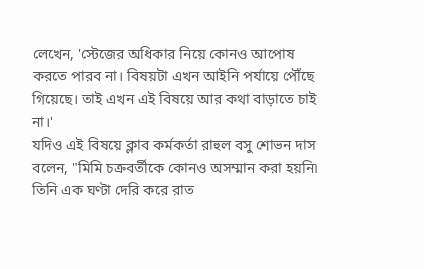লেখেন, 'স্টেজের অধিকার নিয়ে কোনও আপোষ করতে পারব না। বিষয়টা এখন আইনি পর্যায়ে পৌঁছে গিয়েছে। তাই এখন এই বিষয়ে আর কথা বাড়াতে চাই না।'
যদিও এই বিষয়ে ক্লাব কর্মকর্তা রাহুল বসু শোভন দাস বলেন, "মিমি চক্রবর্তীকে কোনও অসম্মান করা হয়নি৷ তিনি এক ঘণ্টা দেরি করে রাত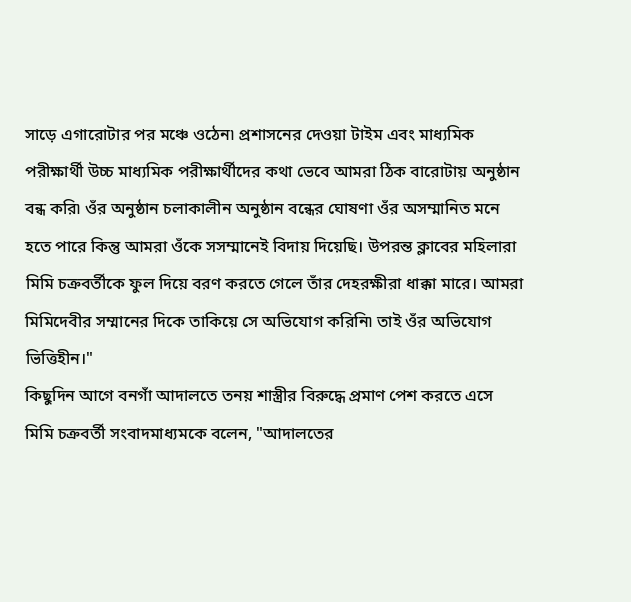সাড়ে এগারোটার পর মঞ্চে ওঠেন৷ প্রশাসনের দেওয়া টাইম এবং মাধ্যমিক পরীক্ষার্থী উচ্চ মাধ্যমিক পরীক্ষার্থীদের কথা ভেবে আমরা ঠিক বারোটায় অনুষ্ঠান বন্ধ করি৷ ওঁর অনুষ্ঠান চলাকালীন অনুষ্ঠান বন্ধের ঘোষণা ওঁর অসম্মানিত মনে হতে পারে কিন্তু আমরা ওঁকে সসম্মানেই বিদায় দিয়েছি। উপরন্ত ক্লাবের মহিলারা মিমি চক্রবর্তীকে ফুল দিয়ে বরণ করতে গেলে তাঁর দেহরক্ষীরা ধাক্কা মারে। আমরা মিমিদেবীর সম্মানের দিকে তাকিয়ে সে অভিযোগ করিনি৷ তাই ওঁর অভিযোগ ভিত্তিহীন।"
কিছুদিন আগে বনগাঁ আদালতে তনয় শাস্ত্রীর বিরুদ্ধে প্রমাণ পেশ করতে এসে মিমি চক্রবর্তী সংবাদমাধ্যমকে বলেন, "আদালতের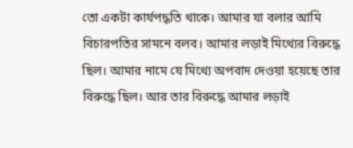তো একটা কার্যপদ্ধতি থাকে। আমার যা বলার আমি বিচারপতির সামনে বলব। আমার লড়াই মিথ্যের বিরুদ্ধে ছিল। আমার নামে যে মিথ্যে অপবাদ দেওয়া হয়েছে তার বিরুদ্ধে ছিল। আর তার বিরুদ্ধে আমার লড়াই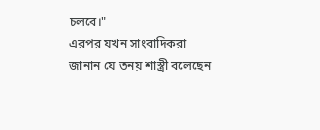চলবে।"
এরপর যখন সাংবাদিকরা জানান যে তনয় শাস্ত্রী বলেছেন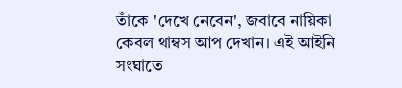তাঁকে 'দেখে নেবেন', জবাবে নায়িকা কেবল থাম্বস আপ দেখান। এই আইনি সংঘাতে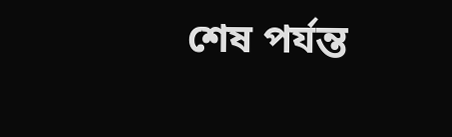শেষ পর্যন্ত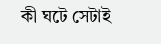কী ঘটে সেটাই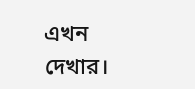এখন দেখার।